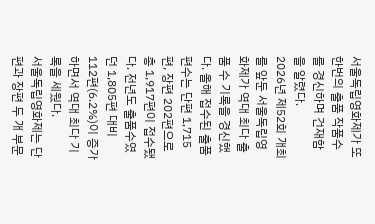서울독립영화제가 또 한번의 출품 작품수를 경신하며 건재함을 알렸다.
2026년 제52회 개최를 앞둔 서울독립영화제가 역대 최다 출품 수 기록을 경신했다. 올해 접수된 출품 편수는 단편 1,715편, 장편 202편으로 총 1,917편이 접수됐다. 전년도 출품수였던 1,805편 대비 112편(6.2%)이 증가하면서 역대 최다 기록을 세웠다.
서울독립영화제는 단편과 장편 두 개 부문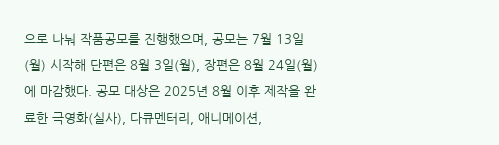으로 나눠 작품공모를 진행했으며, 공모는 7월 13일(월) 시작해 단편은 8월 3일(월), 장편은 8월 24일(월)에 마감했다. 공모 대상은 2025년 8월 이후 제작을 완료한 극영화(실사), 다큐멘터리, 애니메이션,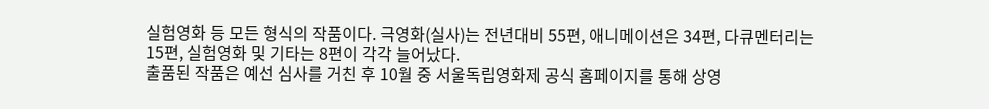실험영화 등 모든 형식의 작품이다. 극영화(실사)는 전년대비 55편, 애니메이션은 34편, 다큐멘터리는 15편, 실험영화 및 기타는 8편이 각각 늘어났다.
출품된 작품은 예선 심사를 거친 후 10월 중 서울독립영화제 공식 홈페이지를 통해 상영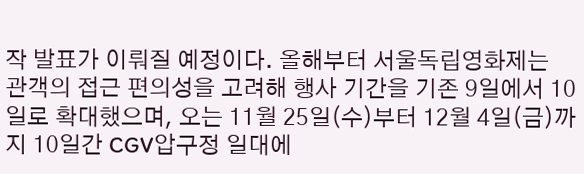작 발표가 이뤄질 예정이다. 올해부터 서울독립영화제는 관객의 접근 편의성을 고려해 행사 기간을 기존 9일에서 10일로 확대했으며, 오는 11월 25일(수)부터 12월 4일(금)까지 10일간 CGV압구정 일대에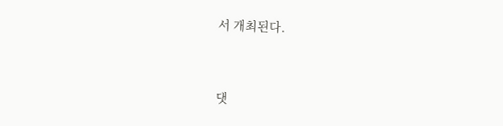서 개최된다.



댓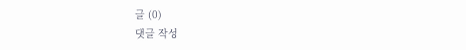글 (0)
댓글 작성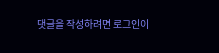댓글을 작성하려면 로그인이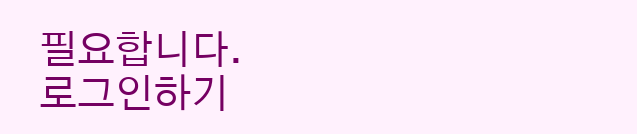필요합니다.
로그인하기